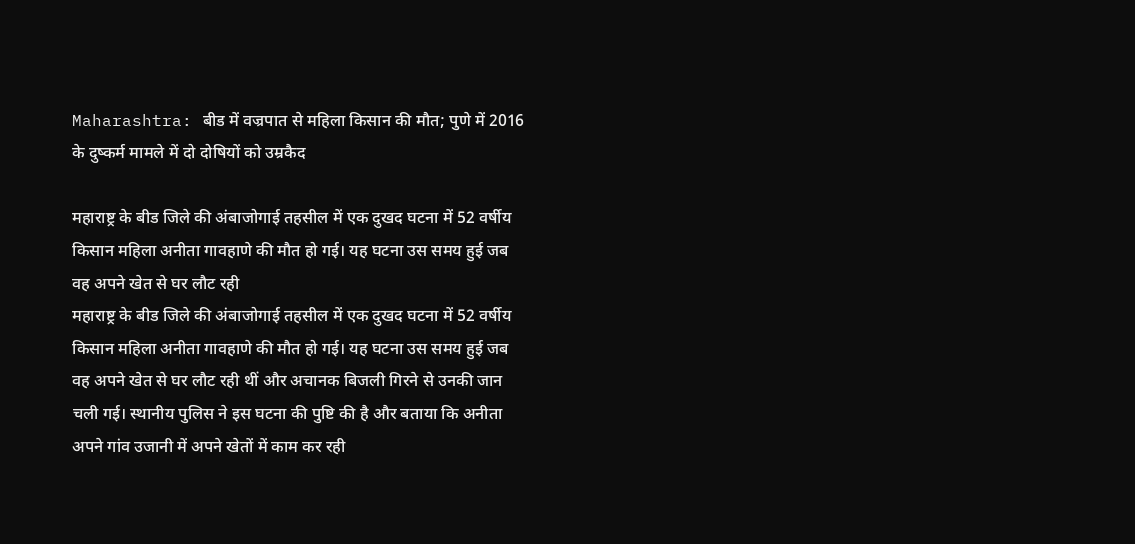Maharashtra: बीड में वज्रपात से महिला किसान की मौत; पुणे में 2016 के दुष्कर्म मामले में दो दोषियों को उम्रकैद

महाराष्ट्र के बीड जिले की अंबाजोगाई तहसील में एक दुखद घटना में 52 वर्षीय किसान महिला अनीता गावहाणे की मौत हो गई। यह घटना उस समय हुई जब वह अपने खेत से घर लौट रही
महाराष्ट्र के बीड जिले की अंबाजोगाई तहसील में एक दुखद घटना में 52 वर्षीय किसान महिला अनीता गावहाणे की मौत हो गई। यह घटना उस समय हुई जब वह अपने खेत से घर लौट रही थीं और अचानक बिजली गिरने से उनकी जान चली गई। स्थानीय पुलिस ने इस घटना की पुष्टि की है और बताया कि अनीता अपने गांव उजानी में अपने खेतों में काम कर रही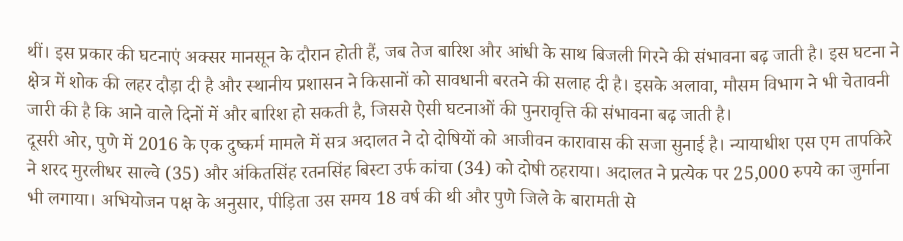थीं। इस प्रकार की घटनाएं अक्सर मानसून के दौरान होती हैं, जब तेज बारिश और आंधी के साथ बिजली गिरने की संभावना बढ़ जाती है। इस घटना ने क्षेत्र में शोक की लहर दौड़ा दी है और स्थानीय प्रशासन ने किसानों को सावधानी बरतने की सलाह दी है। इसके अलावा, मौसम विभाग ने भी चेतावनी जारी की है कि आने वाले दिनों में और बारिश हो सकती है, जिससे ऐसी घटनाओं की पुनरावृत्ति की संभावना बढ़ जाती है।
दूसरी ओर, पुणे में 2016 के एक दुष्कर्म मामले में सत्र अदालत ने दो दोषियों को आजीवन कारावास की सजा सुनाई है। न्यायाधीश एस एम तापकिरे ने शरद मुरलीधर साल्वे (35) और अंकितसिंह रतनसिंह बिस्टा उर्फ कांचा (34) को दोषी ठहराया। अदालत ने प्रत्येक पर 25,000 रुपये का जुर्माना भी लगाया। अभियोजन पक्ष के अनुसार, पीड़िता उस समय 18 वर्ष की थी और पुणे जिले के बारामती से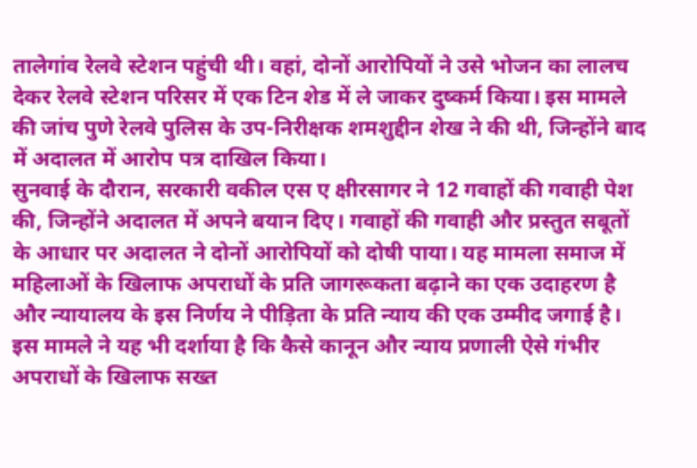तालेगांव रेलवे स्टेशन पहुंची थी। वहां, दोनों आरोपियों ने उसे भोजन का लालच देकर रेलवे स्टेशन परिसर में एक टिन शेड में ले जाकर दुष्कर्म किया। इस मामले की जांच पुणे रेलवे पुलिस के उप-निरीक्षक शमशुद्दीन शेख ने की थी, जिन्होंने बाद में अदालत में आरोप पत्र दाखिल किया।
सुनवाई के दौरान, सरकारी वकील एस ए क्षीरसागर ने 12 गवाहों की गवाही पेश की, जिन्होंने अदालत में अपने बयान दिए। गवाहों की गवाही और प्रस्तुत सबूतों के आधार पर अदालत ने दोनों आरोपियों को दोषी पाया। यह मामला समाज में महिलाओं के खिलाफ अपराधों के प्रति जागरूकता बढ़ाने का एक उदाहरण है और न्यायालय के इस निर्णय ने पीड़िता के प्रति न्याय की एक उम्मीद जगाई है। इस मामले ने यह भी दर्शाया है कि कैसे कानून और न्याय प्रणाली ऐसे गंभीर अपराधों के खिलाफ सख्त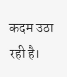कदम उठा रही है।